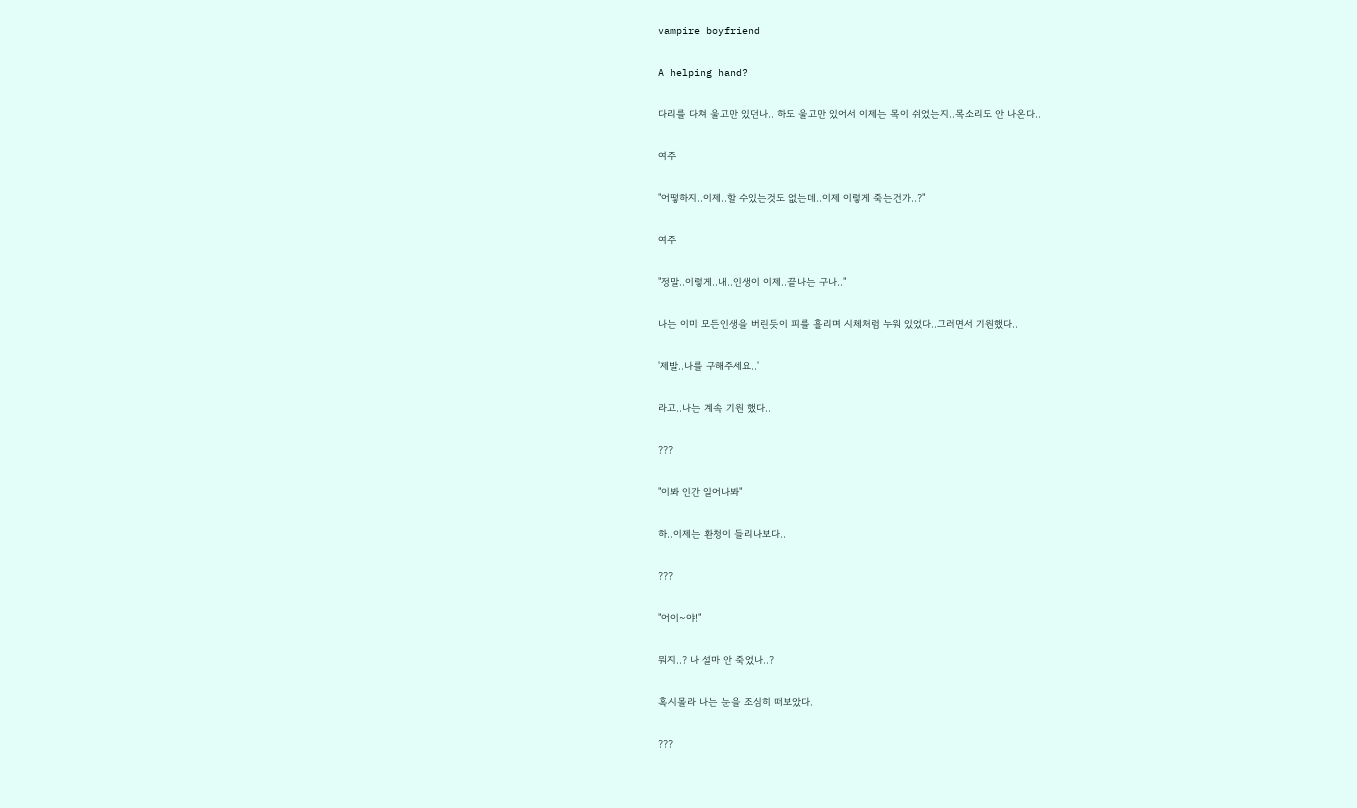vampire boyfriend

A helping hand?

다리를 다쳐 울고만 있던나.. 하도 울고만 있어서 이제는 목이 쉬었는지..목소리도 안 나온다..

여주

"어떻하지..이제..할 수있는것도 없는데..이제 이렇게 죽는건가..?"

여주

"정말..이렇게..내..인생이 이제..끝나는 구나.."

나는 이미 모든인생을 버린듯이 피를 흘리며 시체처럼 누워 있었다..그러면서 기원했다..

'제발..나를 구해주세요..'

라고..나는 계속 기원 했다..

???

"이봐 인간 일어나봐"

하..이제는 환청이 들리나보다..

???

"어이~야!"

뭐지..? 나 설마 안 죽었나..?

혹시몰라 나는 눈을 조심히 떠보았다.

???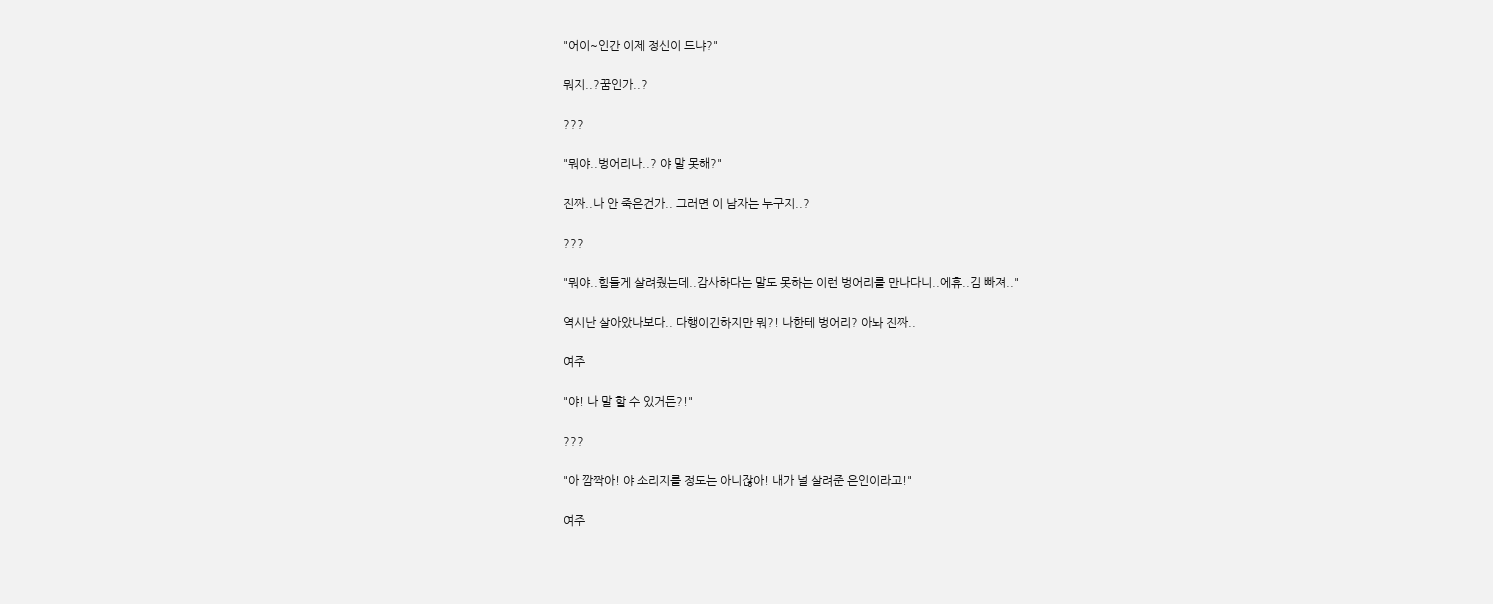"어이~인간 이제 정신이 드냐?"

뭐지..?꿈인가..?

???

"뭐야..벙어리나..? 야 말 못해?"

진짜..나 안 죽은건가.. 그러면 이 남자는 누구지..?

???

"뭐야..힘들게 살려줬는데..감사하다는 말도 못하는 이런 벙어리를 만나다니..에휴..김 빠져.."

역시난 살아았나보다.. 다행이긴하지만 뭐?! 나한테 벙어리? 아놔 진짜..

여주

"야! 나 말 할 수 있거든?!"

???

"아 깜짝아! 야 소리지를 정도는 아니잖아! 내가 널 살려준 은인이라고!"

여주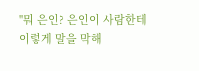"뭐 은인? 은인이 사람한테 이렇게 말을 막해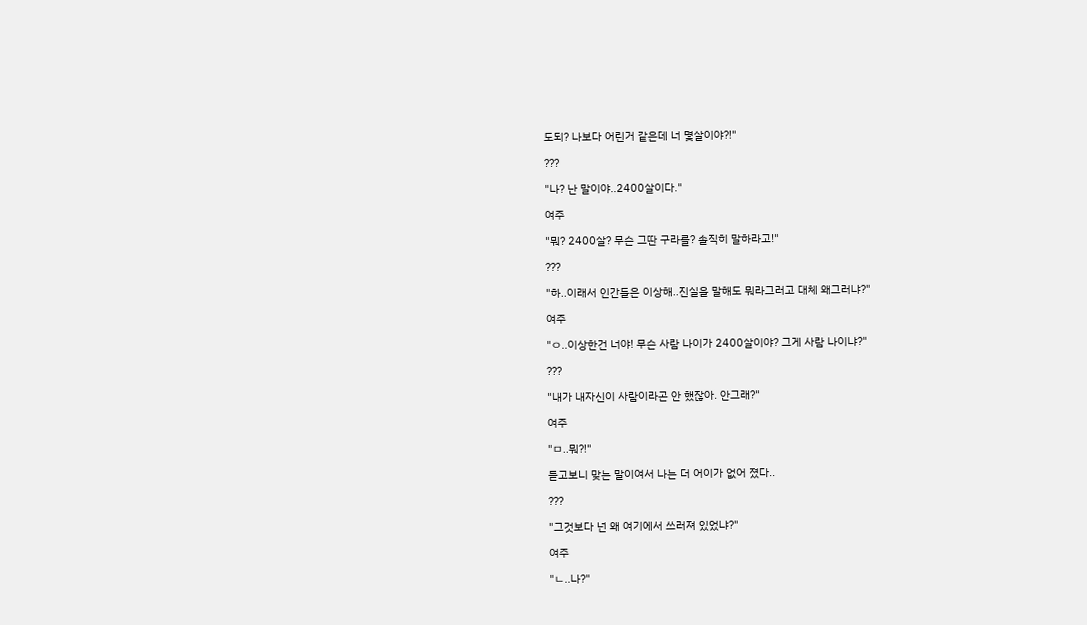도되? 나보다 어린거 같은데 너 몇살이야?!"

???

"나? 난 말이야..2400살이다."

여주

"뭐? 2400살? 무슨 그딴 구라를? 솔직히 말하라고!"

???

"하..이래서 인간들은 이상해..진실을 말해도 뭐라그러고 대체 왜그러냐?"

여주

"ㅇ..이상한건 너야! 무슨 사람 나이가 2400살이야? 그게 사람 나이냐?"

???

"내가 내자신이 사람이라곤 안 했잖아. 안그래?"

여주

"ㅁ..뭐?!"

듣고보니 맞는 말이여서 나는 더 어이가 없어 졌다..

???

"그것보다 넌 왜 여기에서 쓰러져 있었냐?"

여주

"ㄴ..나?"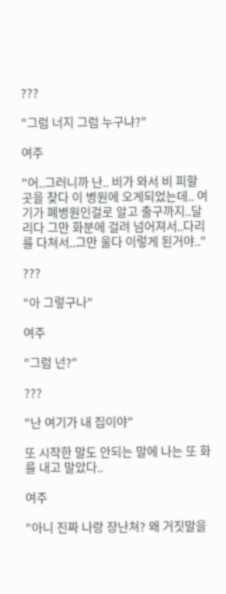???

"그럼 너지 그럼 누구냐?"

여주

"어..그러니까 난.. 비가 와서 비 피할 곳을 찾다 이 병원에 오게되었는데.. 여기가 폐병원인걸로 알고 출구까지..달리다 그만 화분에 걸려 넘어져서..다리를 다쳐서..그만 울다 이렇게 된거야.."

???

"아 그렇구나"

여주

"그럼 넌?"

???

"난 여기가 내 집이야"

또 시작한 말도 안되는 말에 나는 또 화를 내고 말았다..

여주

"아니 진짜 나랑 장난쳐? 왜 거짓말을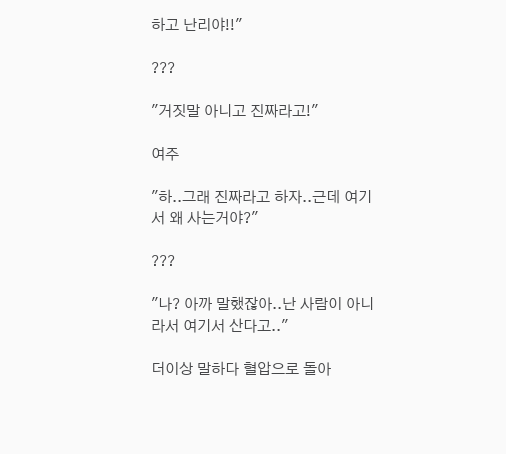하고 난리야!!"

???

"거짓말 아니고 진짜라고!"

여주

"하..그래 진짜라고 하자..근데 여기서 왜 사는거야?"

???

"나? 아까 말했잖아..난 사람이 아니라서 여기서 산다고.."

더이상 말하다 혈압으로 돌아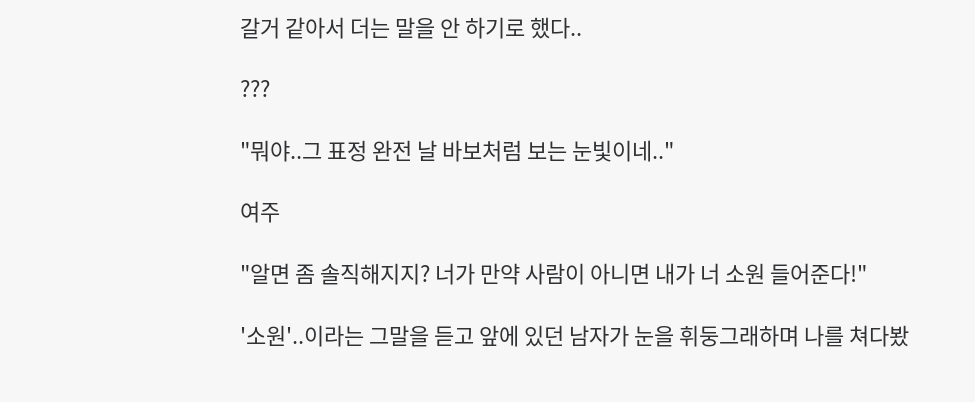갈거 같아서 더는 말을 안 하기로 했다..

???

"뭐야..그 표정 완전 날 바보처럼 보는 눈빛이네.."

여주

"알면 좀 솔직해지지? 너가 만약 사람이 아니면 내가 너 소원 들어준다!"

'소원'..이라는 그말을 듣고 앞에 있던 남자가 눈을 휘둥그래하며 나를 쳐다봤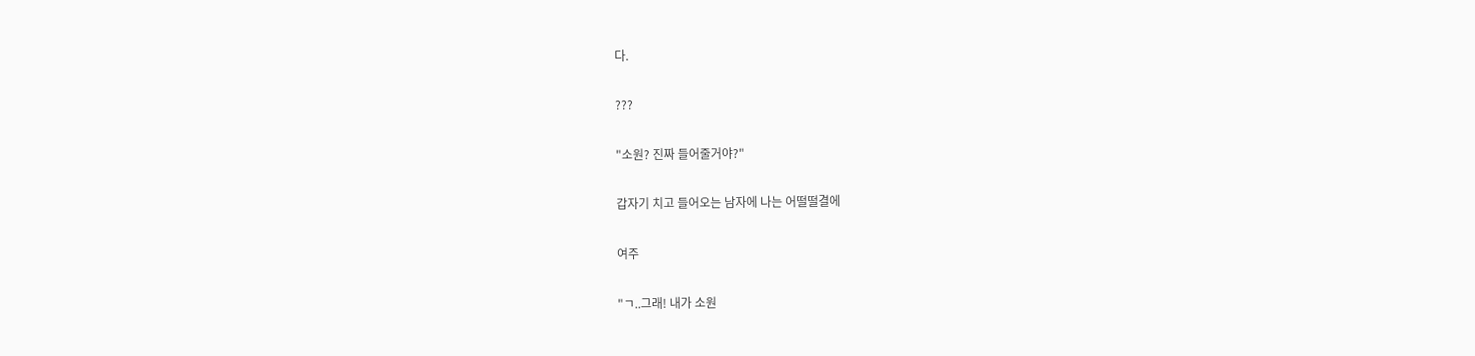다.

???

"소원? 진짜 들어줄거야?"

갑자기 치고 들어오는 남자에 나는 어떨떨결에

여주

"ㄱ..그래! 내가 소원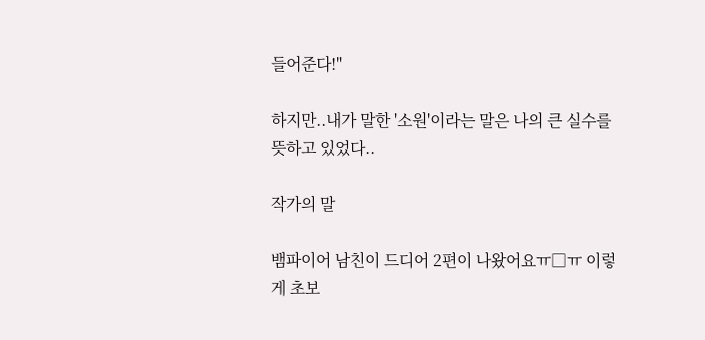들어준다!"

하지만..내가 말한 '소원'이라는 말은 나의 큰 실수를 뜻하고 있었다..

작가의 말

뱀파이어 남친이 드디어 2편이 나왔어요ㅠ□ㅠ 이렇게 초보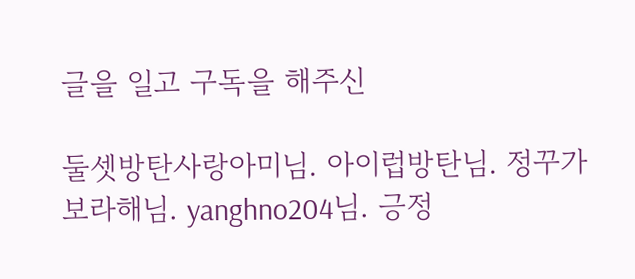글을 일고 구독을 해주신

둘셋방탄사랑아미님. 아이럽방탄님. 정꾸가보라해님. yanghno204님. 긍정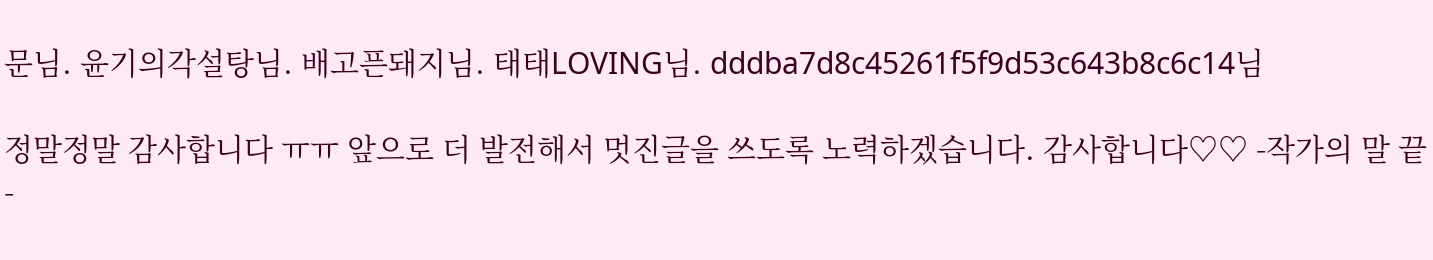문님. 윤기의각설탕님. 배고픈돼지님. 태태LOVING님. dddba7d8c45261f5f9d53c643b8c6c14님

정말정말 감사합니다 ㅠㅠ 앞으로 더 발전해서 멋진글을 쓰도록 노력하겠습니다. 감사합니다♡♡ -작가의 말 끝-